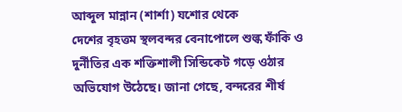আব্দুল মান্নান (শার্শা) যশোর থেকে
দেশের বৃহত্তম স্থলবন্দর বেনাপোলে শুল্ক ফাঁকি ও দুর্নীতির এক শক্তিশালী সিন্ডিকেট গড়ে ওঠার অভিযোগ উঠেছে। জানা গেছে, বন্দরের শীর্ষ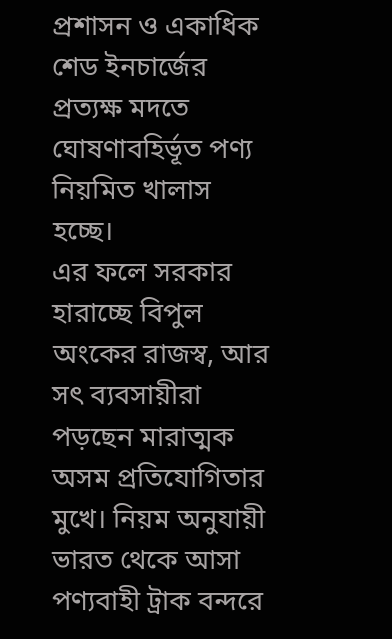প্রশাসন ও একাধিক শেড ইনচার্জের প্রত্যক্ষ মদতে ঘোষণাবহির্ভূত পণ্য নিয়মিত খালাস হচ্ছে।
এর ফলে সরকার হারাচ্ছে বিপুল অংকের রাজস্ব, আর সৎ ব্যবসায়ীরা পড়ছেন মারাত্মক অসম প্রতিযোগিতার মুখে। নিয়ম অনুযায়ী ভারত থেকে আসা পণ্যবাহী ট্রাক বন্দরে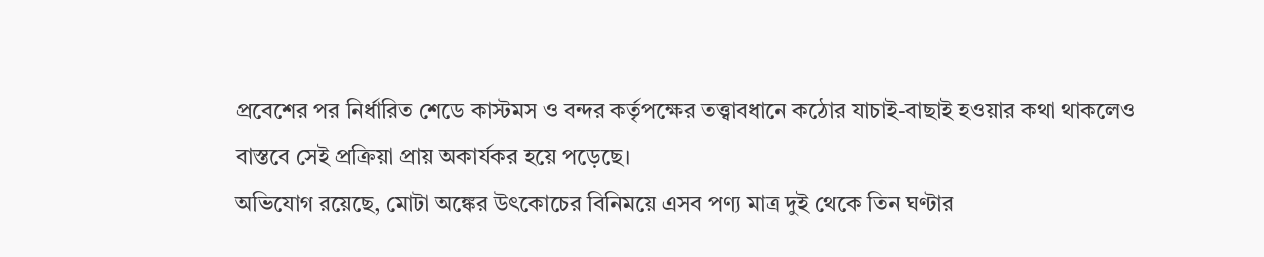প্রবেশের পর নির্ধারিত শেডে কাস্টমস ও বন্দর কর্তৃপক্ষের তত্ত্বাবধানে কঠোর যাচাই-বাছাই হওয়ার কথা থাকলেও বাস্তবে সেই প্রক্রিয়া প্রায় অকার্যকর হয়ে পড়েছে।
অভিযোগ রয়েছে, মোটা অঙ্কের উৎকোচের বিনিময়ে এসব পণ্য মাত্র দুই থেকে তিন ঘণ্টার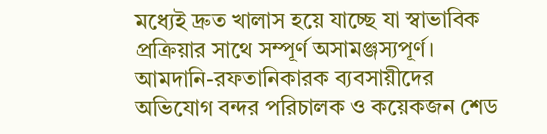মধ্যেই দ্রুত খালাস হয়ে যাচ্ছে যা স্বাভাবিক প্রক্রিয়ার সাথে সম্পূর্ণ অসামঞ্জস্যপূর্ণ। আমদানি-রফতানিকারক ব্যবসায়ীদের অভিযোগ বন্দর পরিচালক ও কয়েকজন শেড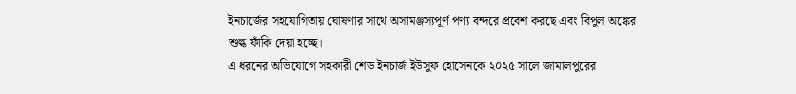ইনচার্জের সহযোগিতায় ঘোষণার সাথে অসামঞ্জস্যপূর্ণ পণ্য বন্দরে প্রবেশ করছে এবং বিপুল অঙ্কের শুল্ক ফাঁকি দেয়া হচ্ছে।
এ ধরনের অভিযোগে সহকারী শেড ইনচার্জ ইউসুফ হোসেনকে ২০২৫ সালে জামালপুরের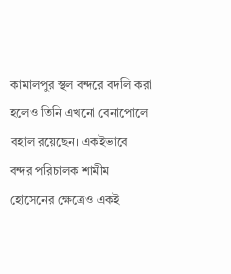কামালপুর স্থল বন্দরে বদলি করা হলেও তিনি এখনো বেনাপোলে বহাল রয়েছেন। একইভাবে বন্দর পরিচালক শামীম হোসেনের ক্ষেত্রেও একই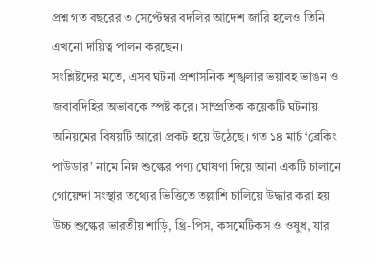প্রশ্ন গত বছরের ৩ সেপ্টেম্বর বদলির আদেশ জারি হলেও তিনি এখনো দায়িত্ব পালন করছেন।
সংশ্লিষ্টদের মতে, এসব ঘটনা প্রশাসনিক শৃঙ্খলার ভয়াবহ ভাঙন ও জবাবদিহির অভাবকে স্পষ্ট করে। সাম্প্রতিক কয়েকটি ঘটনায় অনিয়মের বিষয়টি আরো প্রকট হয়ে উঠেছে। গত ১৪ মার্চ ‘ব্রেকিং পাউডার’ নামে নিম্ন শুল্কের পণ্য ঘোষণা দিয়ে আনা একটি চালানে গোয়েন্দা সংস্থার তথ্যের ভিত্তিতে তল্লাশি চালিয়ে উদ্ধার করা হয় উচ্চ শুল্কের ভারতীয় শাড়ি, থ্রি-পিস, কসমেটিকস ও ওষুধ, যার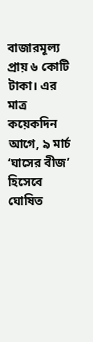বাজারমূল্য প্রায় ৬ কোটি টাকা। এর মাত্র কয়েকদিন আগে, ৯ মার্চ ‘ঘাসের বীজ’ হিসেবে ঘোষিত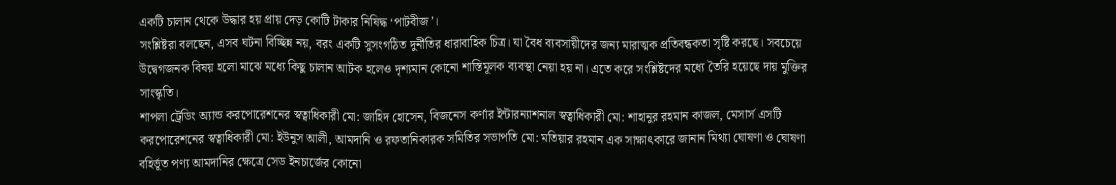একটি চালান থেকে উদ্ধার হয় প্রায় দেড় কোটি টাকার নিষিদ্ধ ‘পাটবীজ’।
সংশ্লিষ্টরা বলছেন, এসব ঘটনা বিচ্ছিন্ন নয়, বরং একটি সুসংগঠিত দুর্নীতির ধারাবাহিক চিত্র। যা বৈধ ব্যবসায়ীদের জন্য মারাত্মক প্রতিবন্ধকতা সৃষ্টি করছে। সবচেয়ে উদ্বেগজনক বিষয় হলো মাঝে মধ্যে কিছু চালান আটক হলেও দৃশ্যমান কোনো শাস্তিমূলক ব্যবস্থা নেয়া হয় না। এতে করে সংশ্লিষ্টদের মধ্যে তৈরি হয়েছে দায় মুক্তির সাংস্কৃতি।
শাপলা ট্রেডিং অ্যান্ড করপোরেশনের স্বত্বাধিকারী মো: জাহিদ হোসেন, বিজনেস কর্ণার ইন্টারন্যাশনাল স্বত্বাধিকারী মো: শাহানুর রহমান কাজল, মেসার্স এসটি করপোরেশনের স্বত্বাধিকারী মো: ইউনুস আলী, আমদানি ও রফতানিকারক সমিতির সভাপতি মো: মতিয়ার রহমান এক সাক্ষাৎকারে জানান মিথ্যা ঘোষণা ও ঘোষণা বহির্ভূত পণ্য আমদানির ক্ষেত্রে সেড ইনচার্জের কোনো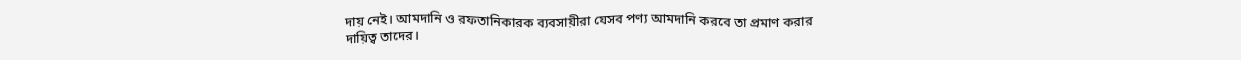দায় নেই। আমদানি ও রফতানিকারক ব্যবসায়ীরা যেসব পণ্য আমদানি করবে তা প্রমাণ করার দায়িত্ব তাদের।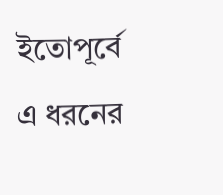ইতোপূর্বে এ ধরনের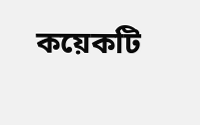কয়েকটি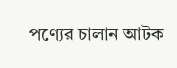পণ্যের চালান আটক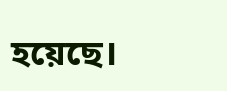হয়েছে।